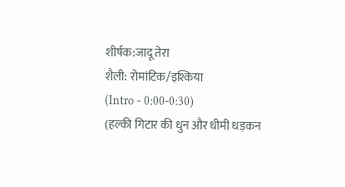शीर्षक:जादू तेरा
शैली: रोमांटिक/इश्किया
(Intro - 0:00-0:30)
(हल्की गिटार की धुन और धीमी धड़कन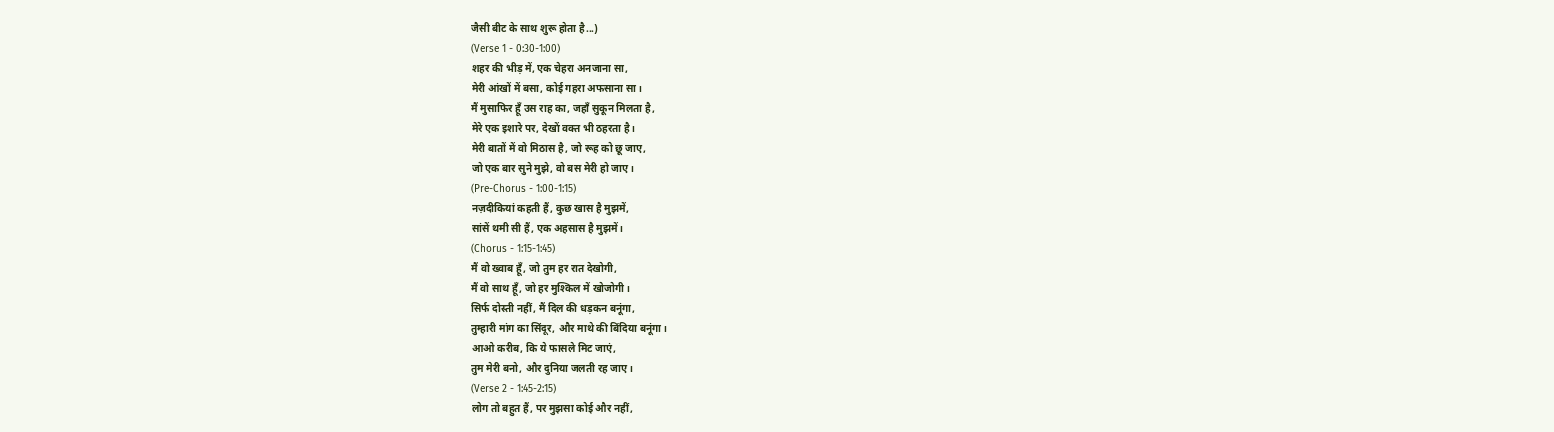जैसी बीट के साथ शुरू होता है...)
(Verse 1 - 0:30-1:00)
शहर की भीड़ में, एक चेहरा अनजाना सा,
मेरी आंखों में बसा, कोई गहरा अफसाना सा।
मैं मुसाफिर हूँ उस राह का, जहाँ सुकून मिलता है,
मेरे एक इशारे पर, देखों वक्त भी ठहरता है।
मेरी बातों में वो मिठास है, जो रूह को छू जाए,
जो एक बार सुने मुझे, वो बस मेरी हो जाए।
(Pre-Chorus - 1:00-1:15)
नज़दीकियां कहती हैं, कुछ खास है मुझमें,
सांसें थमी सी हैं, एक अहसास है मुझमें।
(Chorus - 1:15-1:45)
मैं वो ख्वाब हूँ, जो तुम हर रात देखोगी,
मैं वो साथ हूँ, जो हर मुश्किल में खोजोगी।
सिर्फ दोस्ती नहीं, मैं दिल की धड़कन बनूंगा,
तुम्हारी मांग का सिंदूर, और माथे की बिंदिया बनूंगा।
आओ करीब, कि ये फासले मिट जाएं,
तुम मेरी बनो, और दुनिया जलती रह जाए।
(Verse 2 - 1:45-2:15)
लोग तो बहुत हैं, पर मुझसा कोई और नहीं,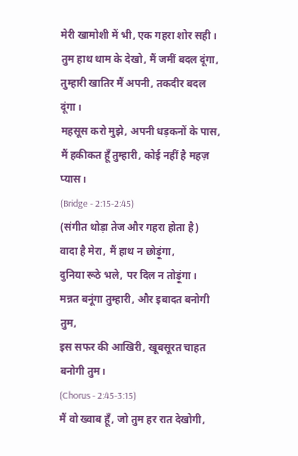मेरी खामोशी में भी, एक गहरा शोर सही।
तुम हाथ थाम के देखो, मैं जमीं बदल दूंगा,
तुम्हारी खातिर मैं अपनी, तकदीर बदल दूंगा।
महसूस करो मुझे, अपनी धड़कनों के पास,
मैं हकीकत हूँ तुम्हारी, कोई नहीं है महज़ प्यास।
(Bridge - 2:15-2:45)
(संगीत थोड़ा तेज और गहरा होता है)
वादा है मेरा, मैं हाथ न छोड़ूंगा,
दुनिया रूठे भले, पर दिल न तोड़ूंगा।
मन्नत बनूंगा तुम्हारी, और इबादत बनोगी तुम,
इस सफर की आखिरी, खूबसूरत चाहत बनोगी तुम।
(Chorus - 2:45-3:15)
मैं वो ख्वाब हूँ, जो तुम हर रात देखोगी,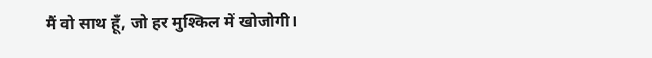मैं वो साथ हूँ, जो हर मुश्किल में खोजोगी।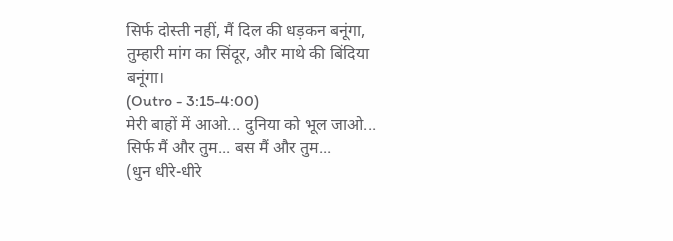सिर्फ दोस्ती नहीं, मैं दिल की धड़कन बनूंगा,
तुम्हारी मांग का सिंदूर, और माथे की बिंदिया बनूंगा।
(Outro - 3:15-4:00)
मेरी बाहों में आओ... दुनिया को भूल जाओ...
सिर्फ मैं और तुम... बस मैं और तुम...
(धुन धीरे-धीरे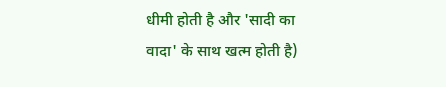धीमी होती है और 'सादी का वादा' के साथ खत्म होती है)